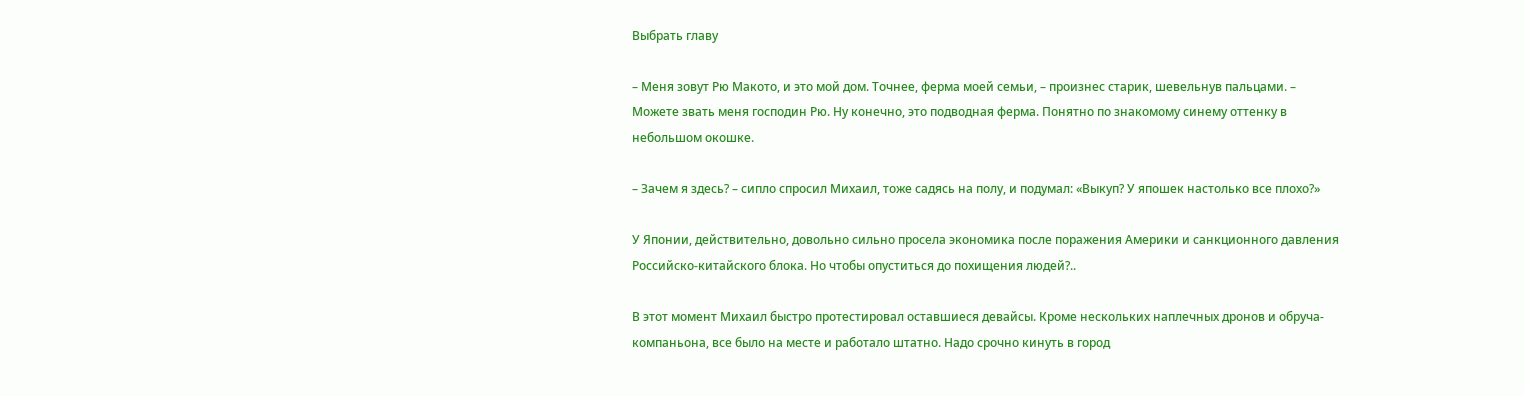Выбрать главу

– Меня зовут Рю Макото, и это мой дом. Точнее, ферма моей семьи, – произнес старик, шевельнув пальцами. – Можете звать меня господин Рю. Ну конечно, это подводная ферма. Понятно по знакомому синему оттенку в небольшом окошке.

– Зачем я здесь? – сипло спросил Михаил, тоже садясь на полу, и подумал: «Выкуп? У япошек настолько все плохо?»

У Японии, действительно, довольно сильно просела экономика после поражения Америки и санкционного давления Российско-китайского блока. Но чтобы опуститься до похищения людей?..

В этот момент Михаил быстро протестировал оставшиеся девайсы. Кроме нескольких наплечных дронов и обруча-компаньона, все было на месте и работало штатно. Надо срочно кинуть в город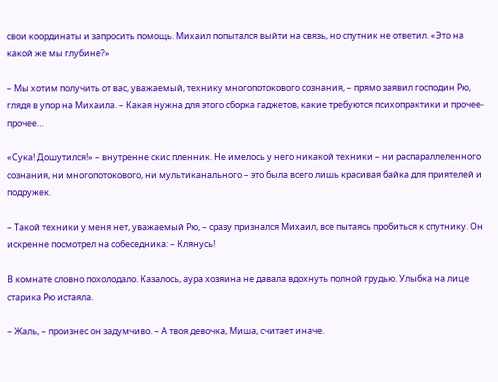свои координаты и запросить помощь. Михаил попытался выйти на связь, но спутник не ответил. «Это на какой же мы глубине?»

– Мы хотим получить от вас, уважаемый, технику многопотокового сознания, – прямо заявил господин Рю, глядя в упор на Михаила. – Какая нужна для этого сборка гаджетов, какие требуются психопрактики и прочее-прочее…

«Сука! Дошутился!» – внутренне скис пленник. Не имелось у него никакой техники – ни распараллеленного сознания, ни многопотокового, ни мультиканального – это была всего лишь красивая байка для приятелей и подружек.

– Такой техники у меня нет, уважаемый Рю, – сразу признался Михаил, все пытаясь пробиться к спутнику. Он искренне посмотрел на собеседника: – Клянусь!

В комнате словно похолодало. Казалось, аура хозяина не давала вдохнуть полной грудью. Улыбка на лице старика Рю истаяла.

– Жаль, – произнес он задумчиво. – А твоя девочка, Миша, считает иначе.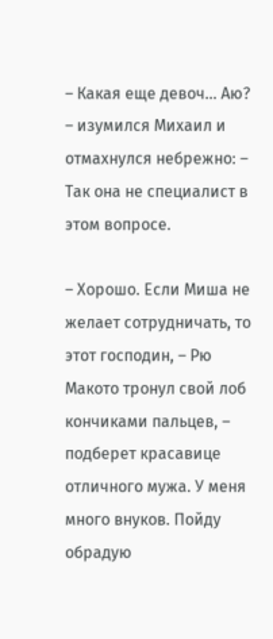– Какая еще девоч… Аю? – изумился Михаил и отмахнулся небрежно: – Так она не специалист в этом вопросе.

– Хорошо. Если Миша не желает сотрудничать, то этот господин, – Рю Макото тронул свой лоб кончиками пальцев, – подберет красавице отличного мужа. У меня много внуков. Пойду обрадую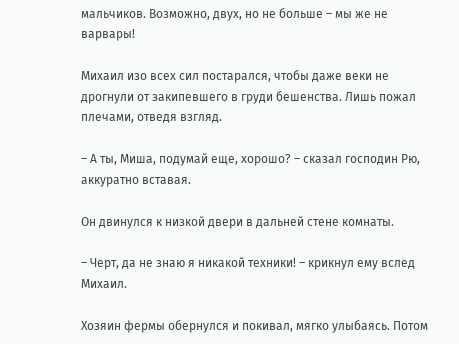мальчиков. Возможно, двух, но не больше – мы же не варвары!

Михаил изо всех сил постарался, чтобы даже веки не дрогнули от закипевшего в груди бешенства. Лишь пожал плечами, отведя взгляд.

– А ты, Миша, подумай еще, хорошо? – сказал господин Рю, аккуратно вставая.

Он двинулся к низкой двери в дальней стене комнаты.

– Черт, да не знаю я никакой техники! – крикнул ему вслед Михаил.

Хозяин фермы обернулся и покивал, мягко улыбаясь. Потом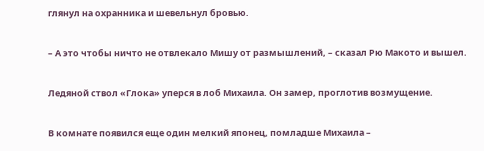глянул на охранника и шевельнул бровью.

– А это чтобы ничто не отвлекало Мишу от размышлений, – сказал Рю Макото и вышел.

Ледяной ствол «Глока» уперся в лоб Михаила. Он замер, проглотив возмущение.

В комнате появился еще один мелкий японец, помладше Михаила –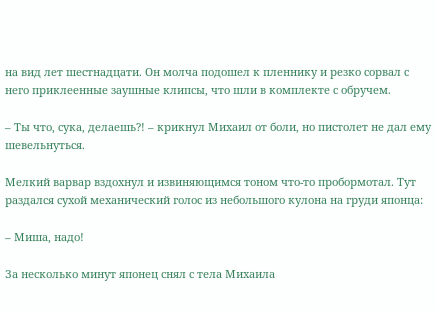на вид лет шестнадцати. Он молча подошел к пленнику и резко сорвал с него приклеенные заушные клипсы, что шли в комплекте с обручем.

– Ты что, сука, делаешь?! – крикнул Михаил от боли, но пистолет не дал ему шевельнуться.

Мелкий варвар вздохнул и извиняющимся тоном что-то пробормотал. Тут раздался сухой механический голос из небольшого кулона на груди японца:

– Миша, надо!

За несколько минут японец снял с тела Михаила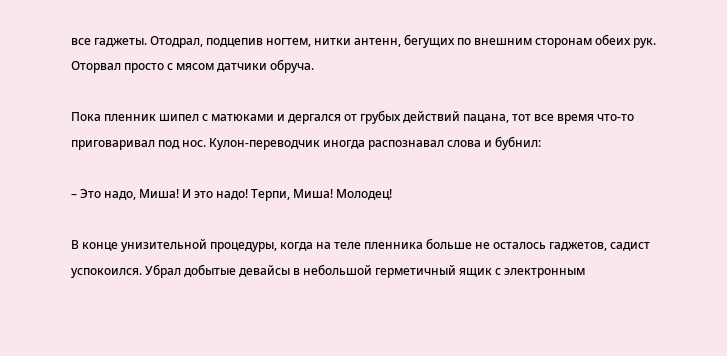все гаджеты. Отодрал, подцепив ногтем, нитки антенн, бегущих по внешним сторонам обеих рук. Оторвал просто с мясом датчики обруча.

Пока пленник шипел с матюками и дергался от грубых действий пацана, тот все время что-то приговаривал под нос. Кулон-переводчик иногда распознавал слова и бубнил:

– Это надо, Миша! И это надо! Терпи, Миша! Молодец!

В конце унизительной процедуры, когда на теле пленника больше не осталось гаджетов, садист успокоился. Убрал добытые девайсы в небольшой герметичный ящик с электронным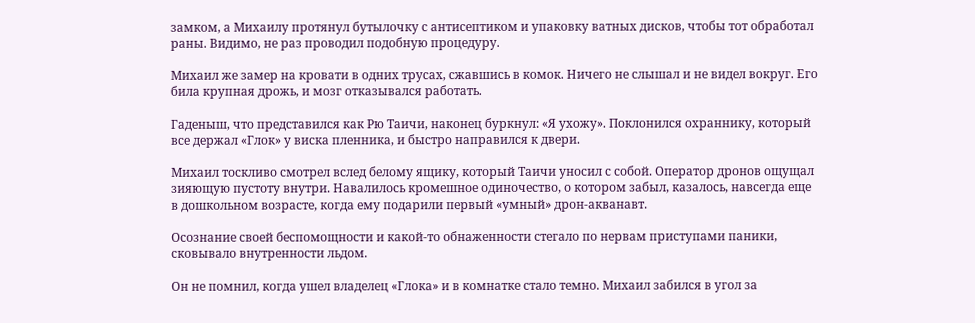замком, а Михаилу протянул бутылочку с антисептиком и упаковку ватных дисков, чтобы тот обработал раны. Видимо, не раз проводил подобную процедуру.

Михаил же замер на кровати в одних трусах, сжавшись в комок. Ничего не слышал и не видел вокруг. Его била крупная дрожь, и мозг отказывался работать.

Гаденыш, что представился как Рю Таичи, наконец буркнул: «Я ухожу». Поклонился охраннику, который все держал «Глок» у виска пленника, и быстро направился к двери.

Михаил тоскливо смотрел вслед белому ящику, который Таичи уносил с собой. Оператор дронов ощущал зияющую пустоту внутри. Навалилось кромешное одиночество, о котором забыл, казалось, навсегда еще в дошкольном возрасте, когда ему подарили первый «умный» дрон-акванавт.

Осознание своей беспомощности и какой-то обнаженности стегало по нервам приступами паники, сковывало внутренности льдом.

Он не помнил, когда ушел владелец «Глока» и в комнатке стало темно. Михаил забился в угол за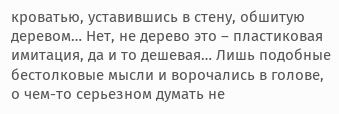кроватью, уставившись в стену, обшитую деревом… Нет, не дерево это – пластиковая имитация, да и то дешевая… Лишь подобные бестолковые мысли и ворочались в голове, о чем-то серьезном думать не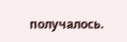получалось.